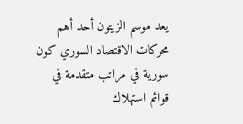يعد موسم الزيتون أحد أهم محركات الاقتصاد السوري كون سورية في مراتب متقدمة في قوائم استهلاك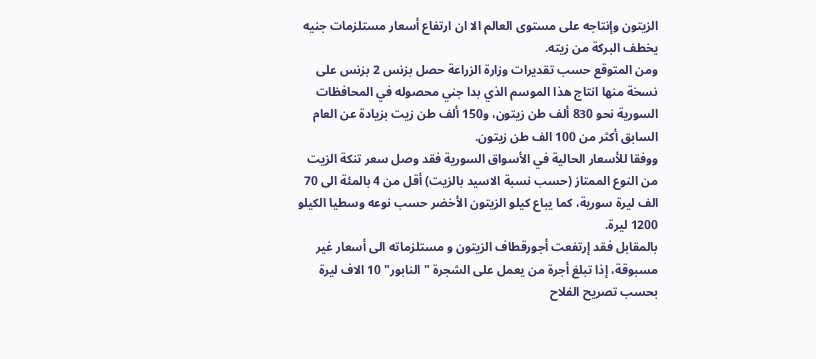الزيتون وإنتاجه على مستوى العالم الا ان ارتفاع أسعار مستلزمات جنيه يخطف البركة من زيته.
ومن المتوقع حسب تقديرات وزارة الزراعة حصل بزنس 2 بزنس على نسخة منها انتاج هذا الموسم الذي بدا جني محصوله في المحافظات السورية نحو 830 ألف طن زيتون، و150 ألف طن زيت بزيادة عن العام السابق أكثر من 100 الف طن زيتون.
ووفقا للأسعار الحالية في الأسواق السورية فقد وصل سعر تنكة الزيت من النوع الممتاز (حسب نسبة الاسيد بالزيت) أقل من 4 بالمئة الى 70 الف ليرة سورية، كما يباع كيلو الزيتون الأخضر حسب نوعه وسطيا الكيلو 1200 ليرة.
بالمقابل فقد إرتفعت أجورقطاف الزيتون و مستلزماته الى أسعار غير مسبوقة، إذا تبلغ أجرة من يعمل على الشجرة "النابور" 10 الاف ليرة بحسب تصريح الفلاح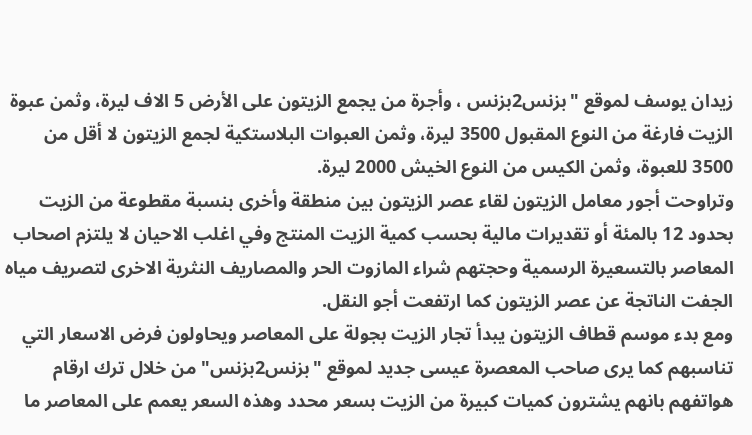زيدان يوسف لموقع "بزنس2بزنس ، وأجرة من يجمع الزيتون على الأرض 5 الاف ليرة، وثمن عبوة الزيت فارغة من النوع المقبول 3500 ليرة، وثمن العبوات البلاستكية لجمع الزيتون لا أقل من 3500 للعبوة، وثمن الكيس من النوع الخيش 2000 ليرة.
وتراوحت أجور معامل الزيتون لقاء عصر الزيتون بين منطقة وأخرى بنسبة مقطوعة من الزيت بحدود 12 بالمئة أو تقديرات مالية بحسب كمية الزيت المنتج وفي اغلب الاحيان لا يلتزم اصحاب المعاصر بالتسعيرة الرسمية وحجتهم شراء المازوت الحر والمصاريف النثرية الاخرى لتصريف مياه الجفت الناتجة عن عصر الزيتون كما ارتفعت أجو النقل.
ومع بدء موسم قطاف الزيتون يبدأ تجار الزيت بجولة على المعاصر ويحاولون فرض الاسعار التي تناسبهم كما يرى صاحب المعصرة عيسى جديد لموقع "بزنس2بزنس" من خلال ترك ارقام هواتفهم بانهم يشترون كميات كبيرة من الزيت بسعر محدد وهذه السعر يعمم على المعاصر ما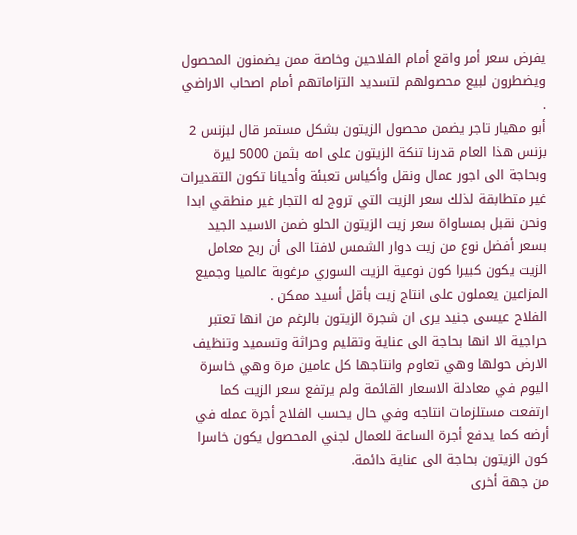يفرض سعر أمر واقع أمام الفلاحين وخاصة ممن يضمنون المحصول ويضطرون لبيع محصولهم لتسديد التزاماتهم أمام اصحاب الاراضي .
أبو مهيار تاجر يضمن محصول الزيتون بشكل مستمر قال لبزنس 2 بزنس هذا العام قدرنا تنكة الزيتون على امه بثمن 5000 ليرة وبحاجة الى اجور عمال ونقل وأكياس تعبئة وأحيانا تكون التقديرات غير متطابقة لذلك سعر الزيت التي تروج له التجار غير منطقي ابدا ونحن نقبل بمساواة سعر زيت الزيتون الحلو ضمن الاسيد الجيد بسعر أفضل نوع من زيت دوار الشمس لافتا الى أن ربح معامل الزيت يكون كبيرا كون نوعية الزيت السوري مرغوبة عالميا وجميع المزاعين يعملون على انتاج زيت بأقل أسيد ممكن .
الفلاح عيسى جنيد يرى ان شجرة الزيتون بالرغم من انها تعتبر حراجية الا انها بحاجة الى عناية وتقليم وحراثة وتسميد وتنظيف الارض حولها وهي تعاوم وانتاجها كل عامين مرة وهي خاسرة اليوم في معادلة الاسعار القائمة ولم يرتفع سعر الزيت كما ارتفعت مستلزمات انتاجه وفي حال يحسب الفلاح أجرة عمله في أرضه كما يدفع أجرة الساعة للعمال لجني المحصول يكون خاسرا كون الزيتون بحاجة الى عناية دائمة.
من جهة أخرى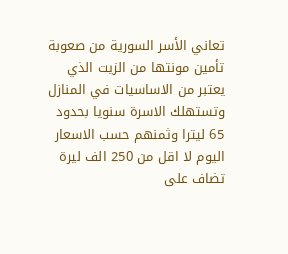تعاني الأسر السورية من صعوبة تأمين مونتها من الزيت الذي يعتبر من الاساسيات في المنازل وتستهلك الاسرة سنويا بحدود 65 ليترا وثمنهم حسب الاسعار اليوم لا اقل من 250 الف ليرة تضاف على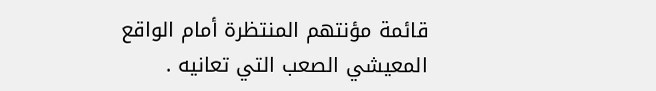قائمة مؤنتهم المنتظرة أمام الواقع المعيشي الصعب التي تعانيه .